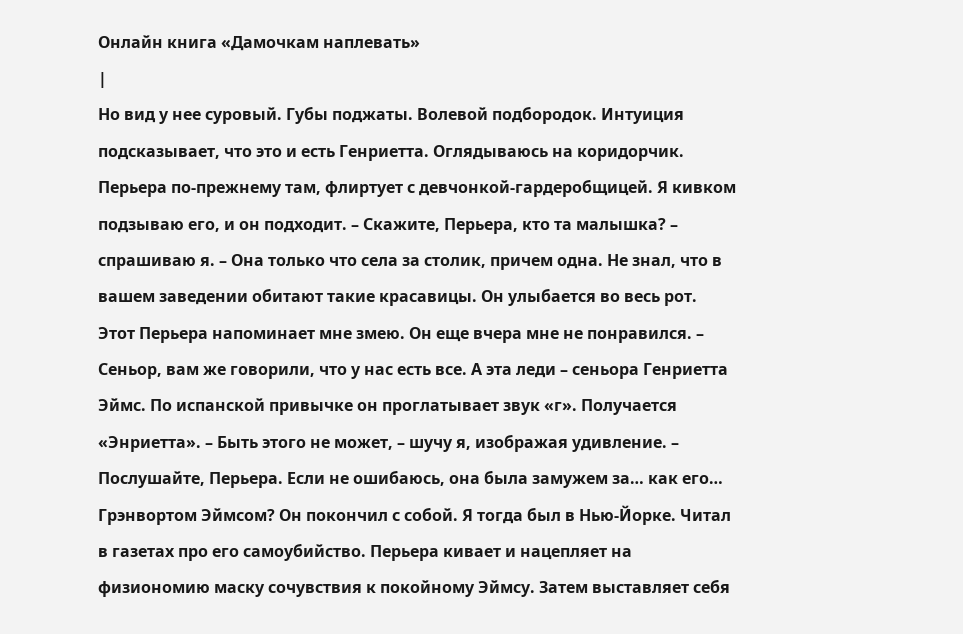Онлайн книга «Дамочкам наплевать»
|
Но вид у нее суровый. Губы поджаты. Волевой подбородок. Интуиция подсказывает, что это и есть Генриетта. Оглядываюсь на коридорчик. Перьера по-прежнему там, флиртует с девчонкой-гардеробщицей. Я кивком подзываю его, и он подходит. – Скажите, Перьера, кто та малышка? – спрашиваю я. – Она только что села за столик, причем одна. Не знал, что в вашем заведении обитают такие красавицы. Он улыбается во весь рот. Этот Перьера напоминает мне змею. Он еще вчера мне не понравился. – Сеньор, вам же говорили, что у нас есть все. А эта леди – сеньора Генриетта Эймс. По испанской привычке он проглатывает звук «г». Получается «Энриетта». – Быть этого не может, – шучу я, изображая удивление. – Послушайте, Перьера. Если не ошибаюсь, она была замужем за… как его… Грэнвортом Эймсом? Он покончил с собой. Я тогда был в Нью-Йорке. Читал в газетах про его самоубийство. Перьера кивает и нацепляет на физиономию маску сочувствия к покойному Эймсу. Затем выставляет себя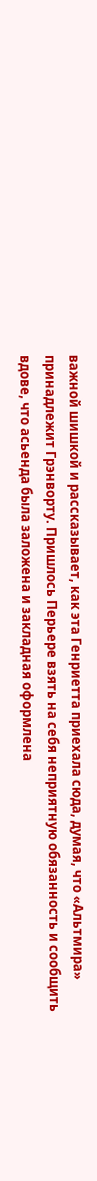важной шишкой и рассказывает, как эта Генриетта приехала сюда, думая, что «Альтмира» принадлежит Грэнворту. Пришлось Перьере взять на себя неприятную обязанность и сообщить вдове, что асьенда была заложена и закладная оформлена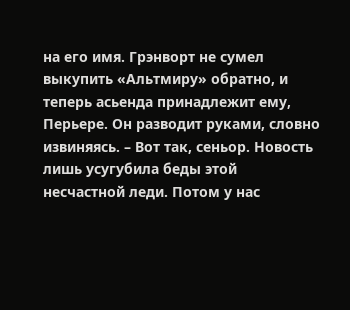на его имя. Грэнворт не сумел выкупить «Альтмиру» обратно, и теперь асьенда принадлежит ему, Перьере. Он разводит руками, словно извиняясь. – Вот так, сеньор. Новость лишь усугубила беды этой несчастной леди. Потом у нас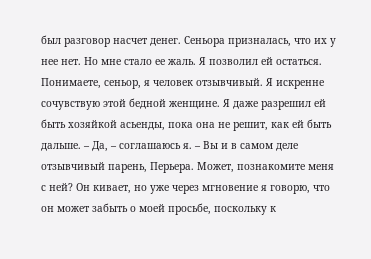был разговор насчет денег. Сеньора призналась, что их у нее нет. Но мне стало ее жаль. Я позволил ей остаться. Понимаете, сеньор, я человек отзывчивый. Я искренне сочувствую этой бедной женщине. Я даже разрешил ей быть хозяйкой асьенды, пока она не решит, как ей быть дальше. – Да, – соглашаюсь я. – Вы и в самом деле отзывчивый парень, Перьера. Может, познакомите меня с ней? Он кивает, но уже через мгновение я говорю, что он может забыть о моей просьбе, поскольку к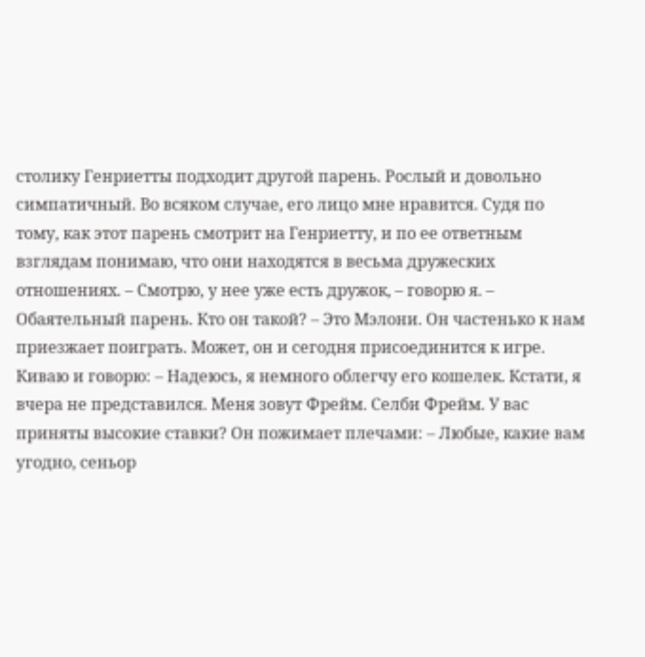столику Генриетты подходит другой парень. Рослый и довольно симпатичный. Во всяком случае, его лицо мне нравится. Судя по тому, как этот парень смотрит на Генриетту, и по ее ответным взглядам понимаю, что они находятся в весьма дружеских отношениях. – Смотрю, у нее уже есть дружок, – говорю я. – Обаятельный парень. Кто он такой? – Это Мэлони. Он частенько к нам приезжает поиграть. Может, он и сегодня присоединится к игре. Киваю и говорю: – Надеюсь, я немного облегчу его кошелек. Кстати, я вчера не представился. Меня зовут Фрейм. Селби Фрейм. У вас приняты высокие ставки? Он пожимает плечами: – Любые, какие вам угодно, сеньор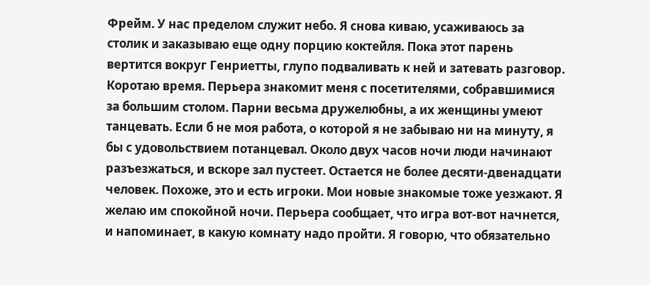Фрейм. У нас пределом служит небо. Я снова киваю, усаживаюсь за столик и заказываю еще одну порцию коктейля. Пока этот парень вертится вокруг Генриетты, глупо подваливать к ней и затевать разговор. Коротаю время. Перьера знакомит меня с посетителями, собравшимися за большим столом. Парни весьма дружелюбны, а их женщины умеют танцевать. Если б не моя работа, о которой я не забываю ни на минуту, я бы с удовольствием потанцевал. Около двух часов ночи люди начинают разъезжаться, и вскоре зал пустеет. Остается не более десяти-двенадцати человек. Похоже, это и есть игроки. Мои новые знакомые тоже уезжают. Я желаю им спокойной ночи. Перьера сообщает, что игра вот-вот начнется, и напоминает, в какую комнату надо пройти. Я говорю, что обязательно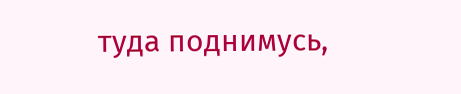туда поднимусь,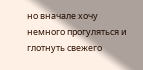но вначале хочу немного прогуляться и глотнуть свежего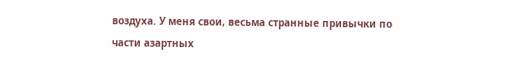воздуха. У меня свои, весьма странные привычки по части азартных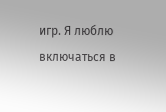игр. Я люблю включаться в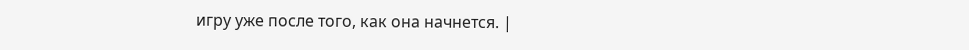игру уже после того, как она начнется. |